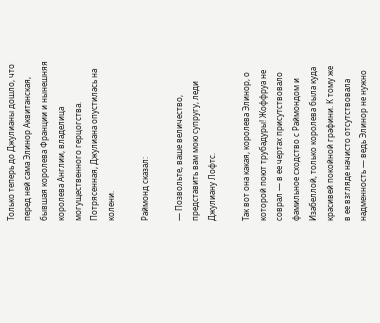Только теперь до Джулианы дошло, что перед ней сама Элинор Аквитанская, бывшая королева Франции и нынешняя королева Англии, владелица могущественного герцогства. Потрясенная, Джулиана опустилась на колени.

Раймонд сказал:

— Позвольте, ваше величество, представить вам мою супругу, леди Джулиану Лофтс.

Так вот она какая, королева Элинор, о которой поют трубадуры! Жоффруа не соврал — в ее чертах присутствовало фамильное сходство с Раймондом и Изабеллой, только королева была куда красивей покойной графини. К тому же в ее взгляде начисто отсутствовала надменность — ведь Элинор не нужно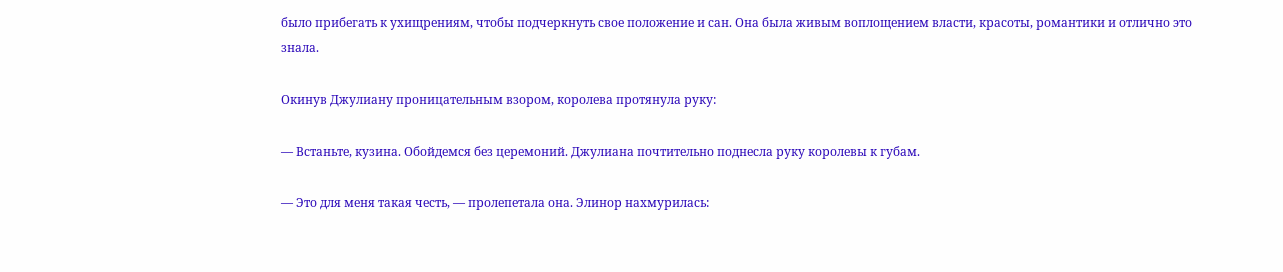было прибегать к ухищрениям, чтобы подчеркнуть свое положение и сан. Она была живым воплощением власти, красоты, романтики и отлично это знала.

Окинув Джулиану проницательным взором, королева протянула руку:

— Встаньте, кузина. Обойдемся без церемоний. Джулиана почтительно поднесла руку королевы к губам.

— Это для меня такая честь, — пролепетала она. Элинор нахмурилась: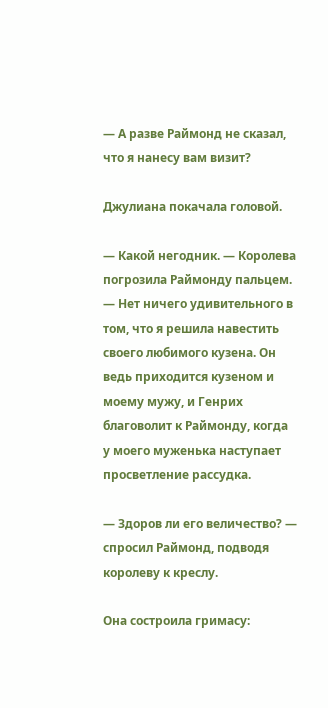— А разве Раймонд не сказал, что я нанесу вам визит?

Джулиана покачала головой.

— Какой негодник. — Королева погрозила Раймонду пальцем. — Нет ничего удивительного в том, что я решила навестить своего любимого кузена. Он ведь приходится кузеном и моему мужу, и Генрих благоволит к Раймонду, когда у моего муженька наступает просветление рассудка.

— Здоров ли его величество? — спросил Раймонд, подводя королеву к креслу.

Она состроила гримасу: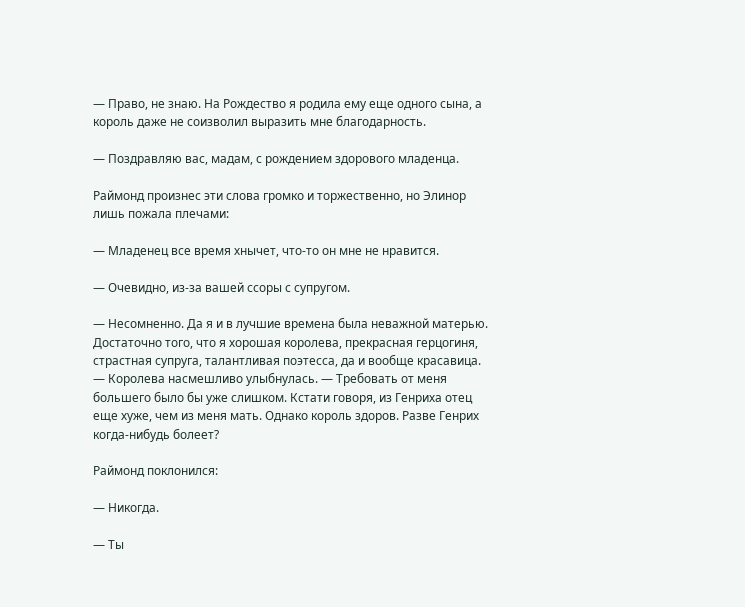— Право, не знаю. На Рождество я родила ему еще одного сына, а король даже не соизволил выразить мне благодарность.

— Поздравляю вас, мадам, с рождением здорового младенца.

Раймонд произнес эти слова громко и торжественно, но Элинор лишь пожала плечами:

— Младенец все время хнычет, что-то он мне не нравится.

— Очевидно, из-за вашей ссоры с супругом.

— Несомненно. Да я и в лучшие времена была неважной матерью. Достаточно того, что я хорошая королева, прекрасная герцогиня, страстная супруга, талантливая поэтесса, да и вообще красавица. — Королева насмешливо улыбнулась. — Требовать от меня большего было бы уже слишком. Кстати говоря, из Генриха отец еще хуже, чем из меня мать. Однако король здоров. Разве Генрих когда-нибудь болеет?

Раймонд поклонился:

— Никогда.

— Ты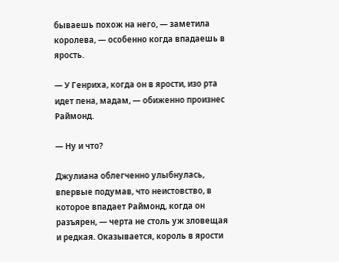бываешь похож на него, — заметила королева, — особенно когда впадаешь в ярость.

— У Генриха, когда он в ярости, изо рта идет пена, мадам, — обиженно произнес Раймонд.

— Ну и что?

Джулиана облегченно улыбнулась, впервые подумав, что неистовство, в которое впадает Раймонд, когда он разъярен, — черта не столь уж зловещая и редкая. Оказывается, король в ярости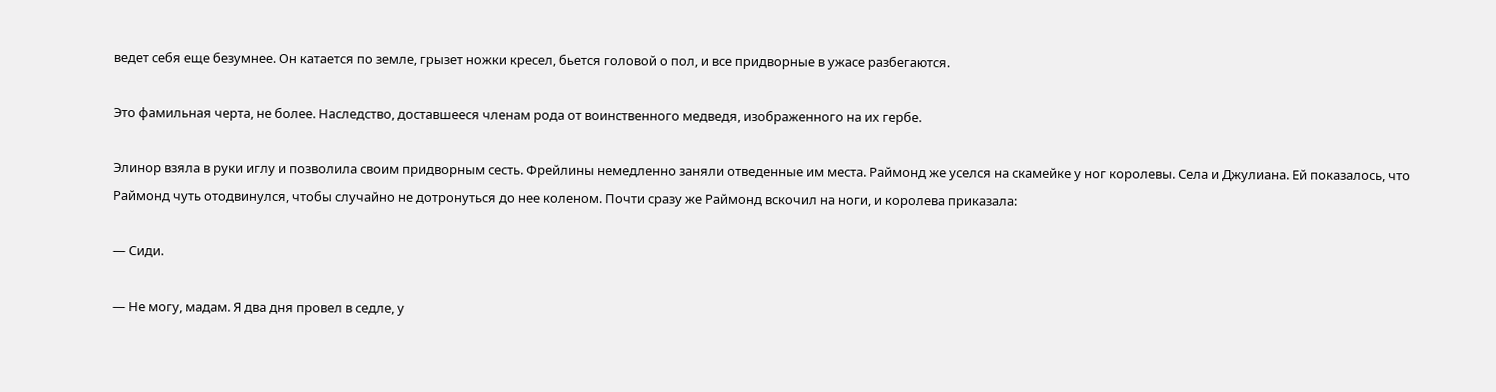ведет себя еще безумнее. Он катается по земле, грызет ножки кресел, бьется головой о пол, и все придворные в ужасе разбегаются.

Это фамильная черта, не более. Наследство, доставшееся членам рода от воинственного медведя, изображенного на их гербе.

Элинор взяла в руки иглу и позволила своим придворным сесть. Фрейлины немедленно заняли отведенные им места. Раймонд же уселся на скамейке у ног королевы. Села и Джулиана. Ей показалось, что Раймонд чуть отодвинулся, чтобы случайно не дотронуться до нее коленом. Почти сразу же Раймонд вскочил на ноги, и королева приказала:

— Сиди.

— Не могу, мадам. Я два дня провел в седле, у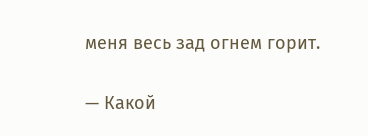меня весь зад огнем горит.

— Какой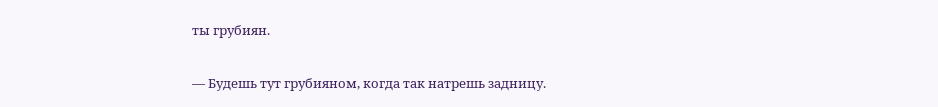ты грубиян.

— Будешь тут грубияном, когда так натрешь задницу.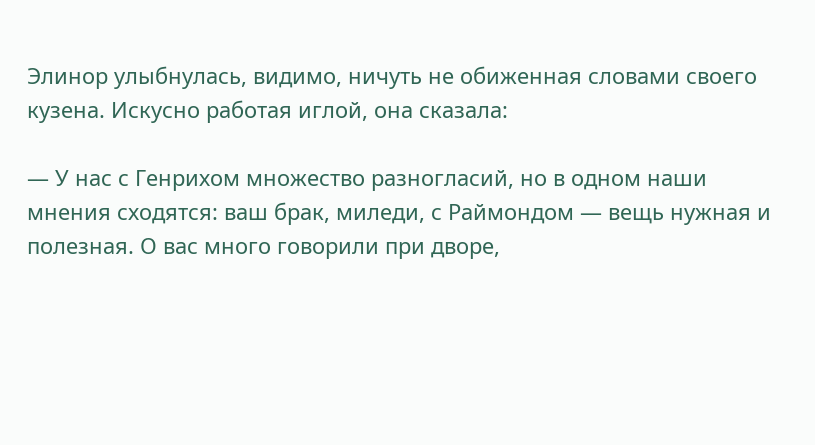Элинор улыбнулась, видимо, ничуть не обиженная словами своего кузена. Искусно работая иглой, она сказала:

— У нас с Генрихом множество разногласий, но в одном наши мнения сходятся: ваш брак, миледи, с Раймондом — вещь нужная и полезная. О вас много говорили при дворе,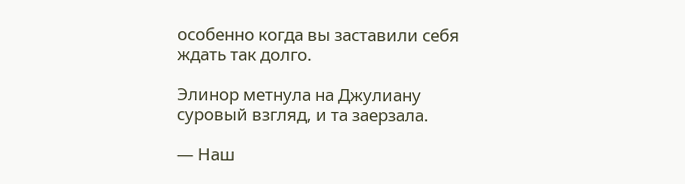особенно когда вы заставили себя ждать так долго.

Элинор метнула на Джулиану суровый взгляд, и та заерзала.

— Наш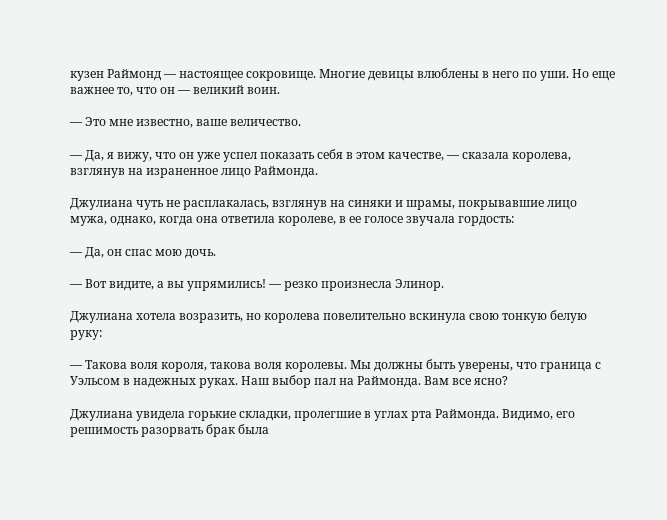кузен Раймонд — настоящее сокровище. Многие девицы влюблены в него по уши. Но еще важнее то, что он — великий воин.

— Это мне известно, ваше величество.

— Да, я вижу, что он уже успел показать себя в этом качестве, — сказала королева, взглянув на израненное лицо Раймонда.

Джулиана чуть не расплакалась, взглянув на синяки и шрамы, покрывавшие лицо мужа, однако, когда она ответила королеве, в ее голосе звучала гордость:

— Да, он спас мою дочь.

— Вот видите, а вы упрямились! — резко произнесла Элинор.

Джулиана хотела возразить, но королева повелительно вскинула свою тонкую белую руку:

— Такова воля короля, такова воля королевы. Мы должны быть уверены, что граница с Уэльсом в надежных руках. Наш выбор пал на Раймонда. Вам все ясно?

Джулиана увидела горькие складки, пролегшие в углах рта Раймонда. Видимо, его решимость разорвать брак была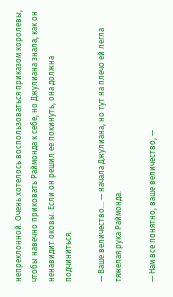непреклонной. Очень хотелось воспользоваться приказом королевы, чтобы навечно приковать Раймонда к себе, но Джулиана знала, как он ненавидит оковы. Если он решил ее покинуть, она должна подчиниться.

— Ваше величество… — начала Джулиана, но тут на плечо ей легла тяжелая рука Раймонда.

— Нам все понятно, ваше величество, —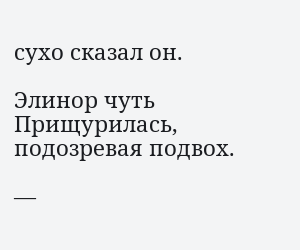сухо сказал он.

Элинор чуть Прищурилась, подозревая подвох.

—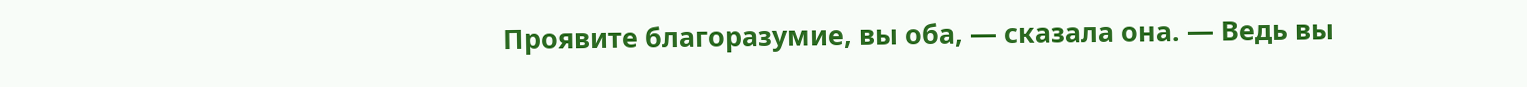Проявите благоразумие, вы оба, — сказала она. — Ведь вы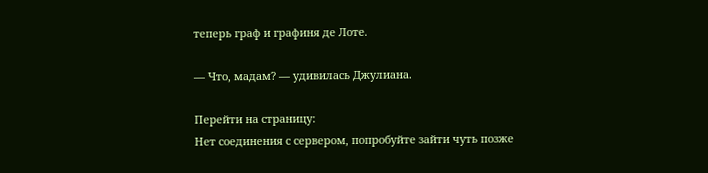теперь граф и графиня де Лоте.

— Что, мадам? — удивилась Джулиана.

Перейти на страницу:
Нет соединения с сервером, попробуйте зайти чуть позже